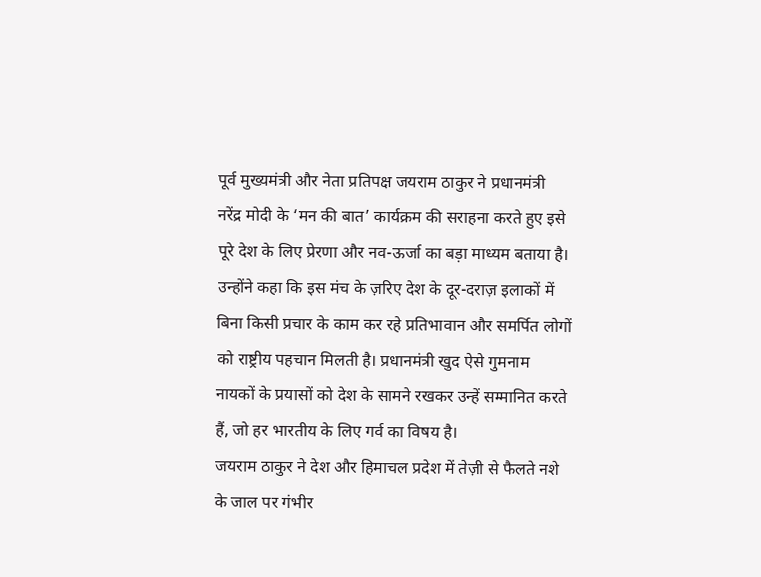पूर्व मुख्यमंत्री और नेता प्रतिपक्ष जयराम ठाकुर ने प्रधानमंत्री नरेंद्र मोदी के ‘मन की बात’ कार्यक्रम की सराहना करते हुए इसे पूरे देश के लिए प्रेरणा और नव-ऊर्जा का बड़ा माध्यम बताया है। उन्होंने कहा कि इस मंच के ज़रिए देश के दूर-दराज़ इलाकों में बिना किसी प्रचार के काम कर रहे प्रतिभावान और समर्पित लोगों को राष्ट्रीय पहचान मिलती है। प्रधानमंत्री खुद ऐसे गुमनाम नायकों के प्रयासों को देश के सामने रखकर उन्हें सम्मानित करते हैं, जो हर भारतीय के लिए गर्व का विषय है।
जयराम ठाकुर ने देश और हिमाचल प्रदेश में तेज़ी से फैलते नशे के जाल पर गंभीर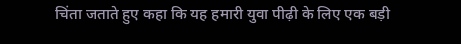चिंता जताते हुए कहा कि यह हमारी युवा पीढ़ी के लिए एक बड़ी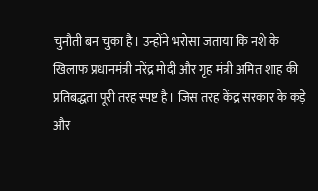चुनौती बन चुका है। उन्होंने भरोसा जताया कि नशे के खिलाफ प्रधानमंत्री नरेंद्र मोदी और गृह मंत्री अमित शाह की प्रतिबद्धता पूरी तरह स्पष्ट है। जिस तरह केंद्र सरकार के कड़े और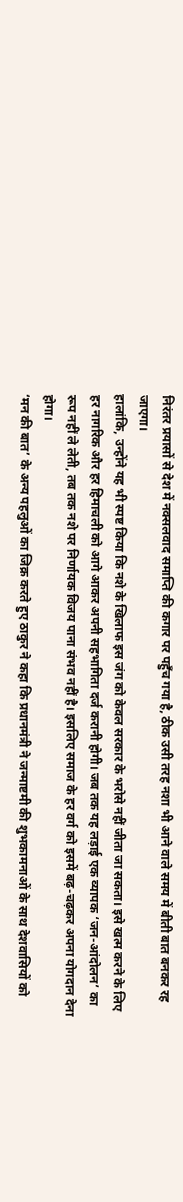निरंतर प्रयासों से देश में नक्सलवाद समाप्ति की कगार पर पहुँच गया है, ठीक उसी तरह नशा भी आने वाले समय में बीती बात बनकर रह जाएगा।
हालांकि, उन्होंने यह भी स्पष्ट किया कि नशे के खिलाफ इस जंग को केवल सरकार के भरोसे नहीं जीता जा सकता। इसे खत्म करने के लिए हर नागरिक और हर हिमाचली को आगे आकर अपनी सहभागिता दर्ज करानी होगी। जब तक यह लड़ाई एक व्यापक ‘जन-आंदोलन’ का रूप नहीं ले लेती, तब तक नशे पर निर्णायक विजय पाना संभव नहीं है। इसलिए समाज के हर वर्ग को इसमें बढ़-चढ़कर अपना योगदान देना होगा।
‘मन की बात’ के अन्य पहलुओं का जिक्र करते हुए ठाकुर ने कहा कि प्रधानमंत्री ने जन्माष्टमी की शुभकामनाओं के साथ देशवासियों को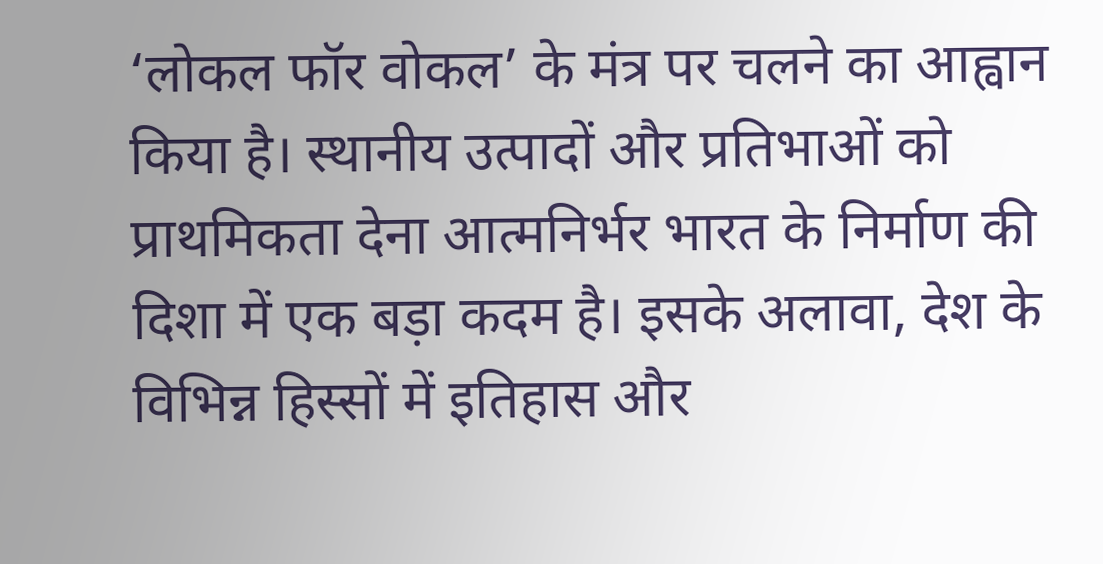‘लोकल फॉर वोकल’ के मंत्र पर चलने का आह्वान किया है। स्थानीय उत्पादों और प्रतिभाओं को प्राथमिकता देना आत्मनिर्भर भारत के निर्माण की दिशा में एक बड़ा कदम है। इसके अलावा, देश के विभिन्न हिस्सों में इतिहास और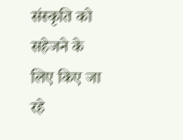संस्कृति को सहेजने के लिए किए जा रहे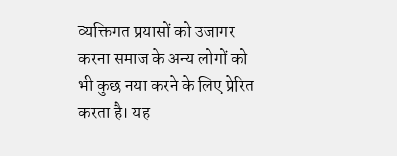व्यक्तिगत प्रयासों को उजागर करना समाज के अन्य लोगों को भी कुछ नया करने के लिए प्रेरित करता है। यह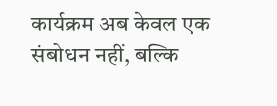कार्यक्रम अब केवल एक संबोधन नहीं, बल्कि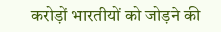करोड़ों भारतीयों को जोड़ने की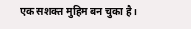एक सशक्त मुहिम बन चुका है।